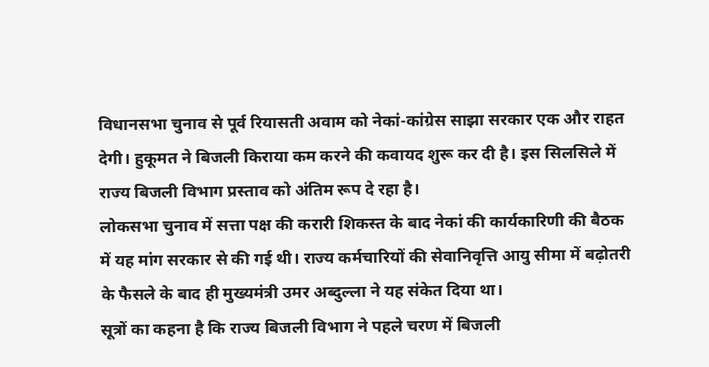विधानसभा चुनाव से पूर्व रियासती अवाम को नेकां-कांग्रेस साझा सरकार एक और राहत देगी। हुकूमत ने बिजली किराया कम करने की कवायद शुरू कर दी है। इस सिलसिले में राज्य बिजली विभाग प्रस्ताव को अंतिम रूप दे रहा है।
लोकसभा चुनाव में सत्ता पक्ष की करारी शिकस्त के बाद नेकां की कार्यकारिणी की बैठक में यह मांग सरकार से की गई थी। राज्य कर्मचारियों की सेवानिवृत्ति आयु सीमा में बढ़ोतरी के फैसले के बाद ही मुख्यमंत्री उमर अब्दुल्ला ने यह संकेत दिया था।
सूत्रों का कहना है कि राज्य बिजली विभाग ने पहले चरण में बिजली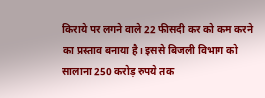किराये पर लगने वाले 22 फीसदी कर को कम करने का प्रस्ताव बनाया है। इससे बिजली विभाग को सालाना 250 करोड़ रुपये तक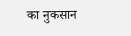का नुकसान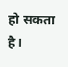हो सकता है।